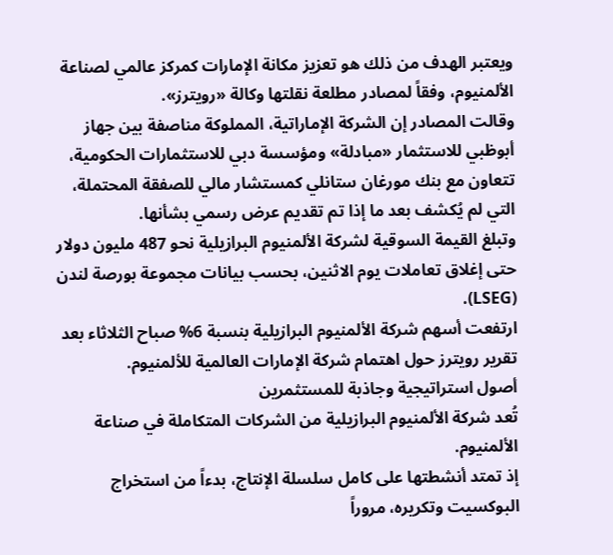ويعتبر الهدف من ذلك هو تعزيز مكانة الإمارات كمركز عالمي لصناعة الألمنيوم، وفقاً لمصادر مطلعة نقلتها وكالة «رويترز».
وقالت المصادر إن الشركة الإماراتية، المملوكة مناصفة بين جهاز أبوظبي للاستثمار «مبادلة» ومؤسسة دبي للاستثمارات الحكومية، تتعاون مع بنك مورغان ستانلي كمستشار مالي للصفقة المحتملة، التي لم يُكشف بعد ما إذا تم تقديم عرض رسمي بشأنها.
وتبلغ القيمة السوقية لشركة الألمنيوم البرازيلية نحو 487 مليون دولار حتى إغلاق تعاملات يوم الاثنين، بحسب بيانات مجموعة بورصة لندن (LSEG).
ارتفعت أسهم شركة الألمنيوم البرازيلية بنسبة 6% صباح الثلاثاء بعد تقرير رويترز حول اهتمام شركة الإمارات العالمية للألمنيوم.
أصول استراتيجية وجاذبة للمستثمرين
تُعد شركة الألمنيوم البرازيلية من الشركات المتكاملة في صناعة الألمنيوم.
إذ تمتد أنشطتها على كامل سلسلة الإنتاج، بدءاً من استخراج البوكسيت وتكريره، مروراً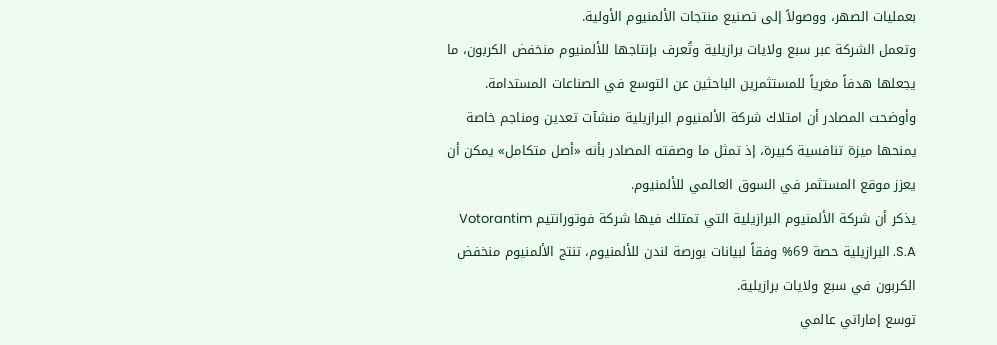بعمليات الصهر، ووصولاً إلى تصنيع منتجات الألمنيوم الأولية.
وتعمل الشركة عبر سبع ولايات برازيلية وتُعرف بإنتاجها للألمنيوم منخفض الكربون، ما يجعلها هدفاً مغرياً للمستثمرين الباحثين عن التوسع في الصناعات المستدامة.
وأوضحت المصادر أن امتلاك شركة الألمنيوم البرازيلية منشآت تعدين ومناجم خاصة يمنحها ميزة تنافسية كبيرة، إذ تمثل ما وصفته المصادر بأنه «أصل متكامل» يمكن أن يعزز موقع المستثمر في السوق العالمي للألمنيوم.
يذكر أن شركة الألمنيوم البرازيلية التي تمتلك فيها شركة فوتورانتيم Votorantim S.A. البرازيلية حصة 69% وفقاً لبيانات بورصة لندن للألمنيوم، تنتج الألمنيوم منخفض الكربون في سبع ولايات برازيلية.
توسع إماراتي عالمي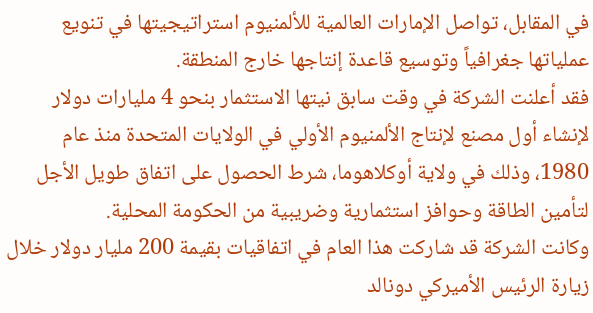في المقابل، تواصل الإمارات العالمية للألمنيوم استراتيجيتها في تنويع عملياتها جغرافياً وتوسيع قاعدة إنتاجها خارج المنطقة.
فقد أعلنت الشركة في وقت سابق نيتها الاستثمار بنحو 4 مليارات دولار لإنشاء أول مصنع لإنتاج الألمنيوم الأولي في الولايات المتحدة منذ عام 1980، وذلك في ولاية أوكلاهوما، شرط الحصول على اتفاق طويل الأجل لتأمين الطاقة وحوافز استثمارية وضريبية من الحكومة المحلية.
وكانت الشركة قد شاركت هذا العام في اتفاقيات بقيمة 200 مليار دولار خلال زيارة الرئيس الأميركي دونالد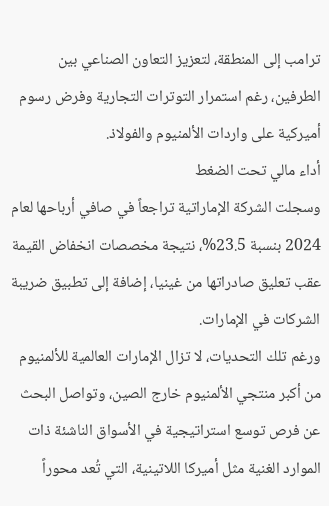ترامب إلى المنطقة، لتعزيز التعاون الصناعي بين الطرفين، رغم استمرار التوترات التجارية وفرض رسوم أميركية على واردات الألمنيوم والفولاذ.
أداء مالي تحت الضغط
وسجلت الشركة الإماراتية تراجعاً في صافي أرباحها لعام 2024 بنسبة 23.5%، نتيجة مخصصات انخفاض القيمة عقب تعليق صادراتها من غينيا، إضافة إلى تطبيق ضريبة الشركات في الإمارات.
ورغم تلك التحديات، لا تزال الإمارات العالمية للألمنيوم من أكبر منتجي الألمنيوم خارج الصين، وتواصل البحث عن فرص توسع استراتيجية في الأسواق الناشئة ذات الموارد الغنية مثل أميركا اللاتينية، التي تُعد محوراً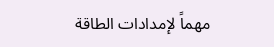مهماً لإمدادات الطاقة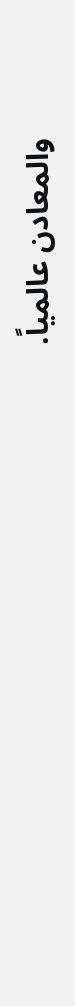والمعادن عالمياً.